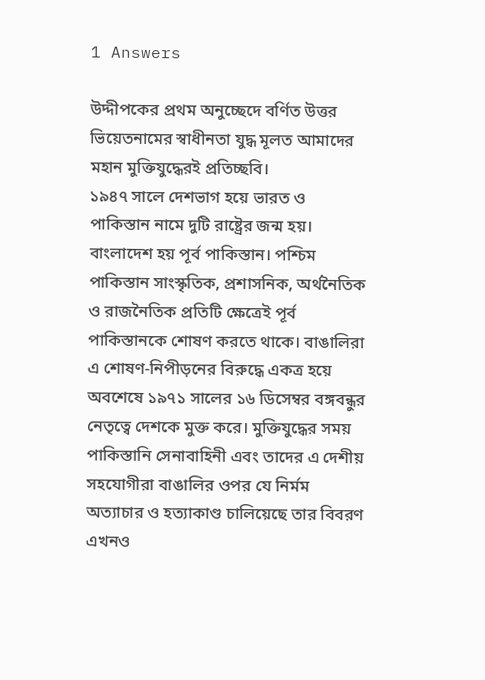1 Answers

উদ্দীপকের প্রথম অনুচ্ছেদে বর্ণিত উত্তর ভিয়েতনামের স্বাধীনতা যুদ্ধ মূলত আমাদের মহান মুক্তিযুদ্ধেরই প্রতিচ্ছবি।
১৯৪৭ সালে দেশভাগ হয়ে ভারত ও পাকিস্তান নামে দুটি রাষ্ট্রের জন্ম হয়। বাংলাদেশ হয় পূর্ব পাকিস্তান। পশ্চিম পাকিস্তান সাংস্কৃতিক, প্রশাসনিক, অর্থনৈতিক ও রাজনৈতিক প্রতিটি ক্ষেত্রেই পূর্ব পাকিস্তানকে শোষণ করতে থাকে। বাঙালিরা এ শোষণ-নিপীড়নের বিরুদ্ধে একত্র হয়ে অবশেষে ১৯৭১ সালের ১৬ ডিসেম্বর বঙ্গবন্ধুর নেতৃত্বে দেশকে মুক্ত করে। মুক্তিযুদ্ধের সময় পাকিস্তানি সেনাবাহিনী এবং তাদের এ দেশীয় সহযোগীরা বাঙালির ওপর যে নির্মম অত্যাচার ও হত্যাকাণ্ড চালিয়েছে তার বিবরণ এখনও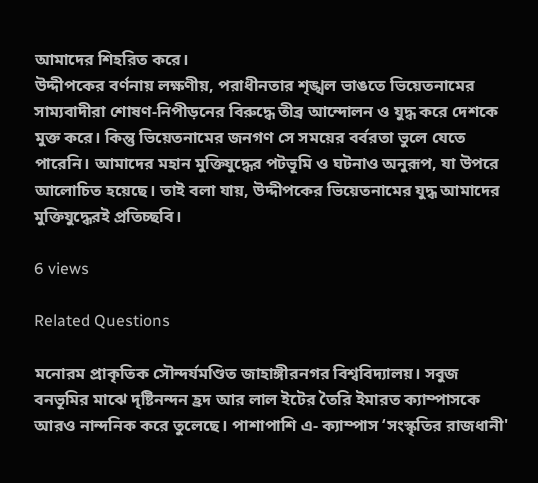আমাদের শিহরিত করে।
উদ্দীপকের বর্ণনায় লক্ষণীয়, পরাধীনতার শৃঙ্খল ভাঙতে ভিয়েতনামের সাম্যবাদীরা শোষণ-নিপীড়নের বিরুদ্ধে তীব্র আন্দোলন ও যুদ্ধ করে দেশকে মুক্ত করে। কিন্তু ভিয়েতনামের জনগণ সে সময়ের বর্বরতা ভুলে যেতে পারেনি। আমাদের মহান মুক্তিযুদ্ধের পটভূমি ও ঘটনাও অনুরূপ, যা উপরে আলোচিত হয়েছে। তাই বলা যায়, উদ্দীপকের ভিয়েতনামের যুদ্ধ আমাদের মুক্তিযুদ্ধেরই প্রতিচ্ছবি।

6 views

Related Questions

মনোরম প্রাকৃতিক সৌন্দর্যমণ্ডিত জাহাঙ্গীরনগর বিশ্ববিদ্যালয়। সবুজ বনভূমির মাঝে দৃষ্টিনন্দন হ্রদ আর লাল ইটের তৈরি ইমারত ক্যাম্পাসকে আরও নান্দনিক করে তুলেছে। পাশাপাশি এ- ক্যাম্পাস ‘সংস্কৃতির রাজধানী'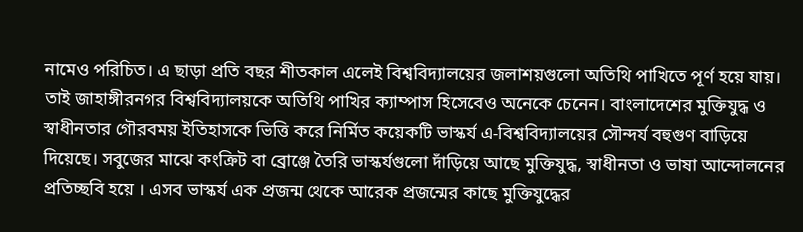নামেও পরিচিত। এ ছাড়া প্রতি বছর শীতকাল এলেই বিশ্ববিদ্যালয়ের জলাশয়গুলো অতিথি পাখিতে পূর্ণ হয়ে যায়। তাই জাহাঙ্গীরনগর বিশ্ববিদ্যালয়কে অতিথি পাখির ক্যাম্পাস হিসেবেও অনেকে চেনেন। বাংলাদেশের মুক্তিযুদ্ধ ও স্বাধীনতার গৌরবময় ইতিহাসকে ভিত্তি করে নির্মিত কয়েকটি ভাস্কর্য এ-বিশ্ববিদ্যালয়ের সৌন্দর্য বহুগুণ বাড়িয়ে দিয়েছে। সবুজের মাঝে কংক্রিট বা ব্রোঞ্জে তৈরি ভাস্কর্যগুলো দাঁড়িয়ে আছে মুক্তিযুদ্ধ, স্বাধীনতা ও ভাষা আন্দোলনের প্রতিচ্ছবি হয়ে । এসব ভাস্কর্য এক প্রজন্ম থেকে আরেক প্রজন্মের কাছে মুক্তিযুদ্ধের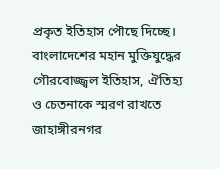প্রকৃত ইতিহাস পৌছে দিচ্ছে। বাংলাদেশের মহান মুক্তিযুদ্ধের গৌরবোজ্জ্বল ইতিহাস, ঐতিহ্য ও চেতনাকে স্মরণ রাখতে জাহাঙ্গীরনগর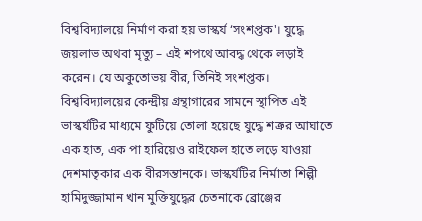বিশ্ববিদ্যালয়ে নির্মাণ করা হয় ভাস্কর্য ‘সংশপ্তক'। যুদ্ধে জয়লাভ অথবা মৃত্যু – এই শপথে আবদ্ধ থেকে লড়াই করেন। যে অকুতোভয় বীর, তিনিই সংশপ্তক। বিশ্ববিদ্যালয়ের কেন্দ্রীয় গ্রন্থাগারের সামনে স্থাপিত এই ভাস্কর্যটির মাধ্যমে ফুটিয়ে তোলা হয়েছে যুদ্ধে শত্রুর আঘাতে এক হাত, এক পা হারিয়েও রাইফেল হাতে লড়ে যাওয়া দেশমাতৃকার এক বীরসন্তানকে। ভাস্কর্যটির নির্মাতা শিল্পী হামিদুজ্জামান খান মুক্তিযুদ্ধের চেতনাকে ব্রোঞ্জের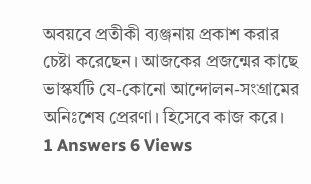অবয়বে প্রতীকী ব্যঞ্জনায় প্রকাশ করার চেষ্টা করেছেন। আজকের প্রজন্মের কাছে ভাস্কর্যটি যে-কোনো আন্দোলন-সংগ্রামের অনিঃশেষ প্রেরণা। হিসেবে কাজ করে।
1 Answers 6 Views